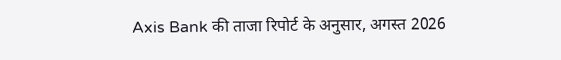Axis Bank की ताजा रिपोर्ट के अनुसार, अगस्त 2026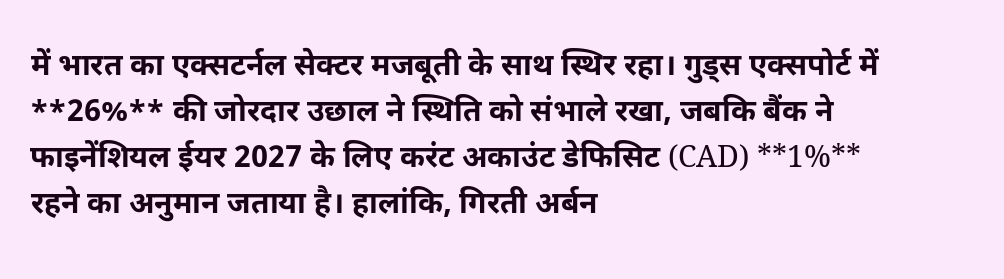में भारत का एक्सटर्नल सेक्टर मजबूती के साथ स्थिर रहा। गुड्स एक्सपोर्ट में **26%** की जोरदार उछाल ने स्थिति को संभाले रखा, जबकि बैंक ने फाइनेंशियल ईयर 2027 के लिए करंट अकाउंट डेफिसिट (CAD) **1%** रहने का अनुमान जताया है। हालांकि, गिरती अर्बन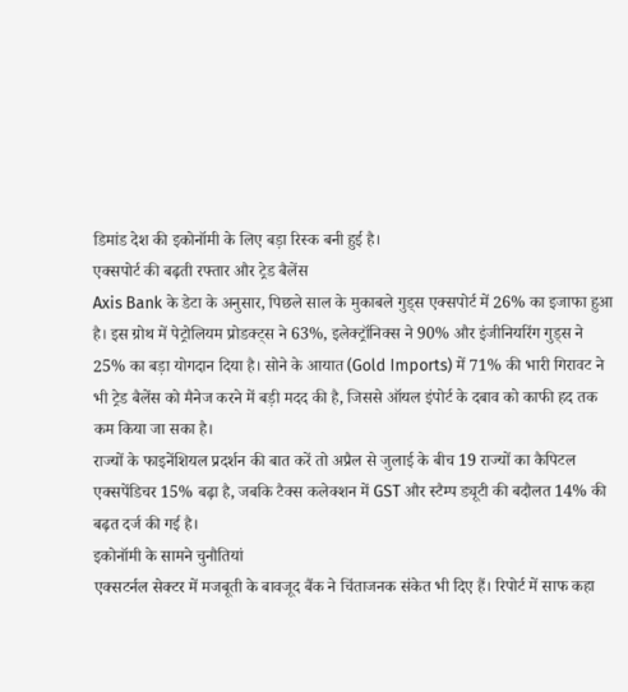डिमांड देश की इकोनॉमी के लिए बड़ा रिस्क बनी हुई है।
एक्सपोर्ट की बढ़ती रफ्तार और ट्रेड बैलेंस
Axis Bank के डेटा के अनुसार, पिछले साल के मुकाबले गुड्स एक्सपोर्ट में 26% का इजाफा हुआ है। इस ग्रोथ में पेट्रोलियम प्रोडक्ट्स ने 63%, इलेक्ट्रॉनिक्स ने 90% और इंजीनियरिंग गुड्स ने 25% का बड़ा योगदान दिया है। सोने के आयात (Gold Imports) में 71% की भारी गिरावट ने भी ट्रेड बैलेंस को मैनेज करने में बड़ी मदद की है, जिससे ऑयल इंपोर्ट के दबाव को काफी हद तक कम किया जा सका है।
राज्यों के फाइनेंशियल प्रदर्शन की बात करें तो अप्रैल से जुलाई के बीच 19 राज्यों का कैपिटल एक्सपेंडिचर 15% बढ़ा है, जबकि टैक्स कलेक्शन में GST और स्टैम्प ड्यूटी की बदौलत 14% की बढ़त दर्ज की गई है।
इकोनॉमी के सामने चुनौतियां
एक्सटर्नल सेक्टर में मजबूती के बावजूद बैंक ने चिंताजनक संकेत भी दिए हैं। रिपोर्ट में साफ कहा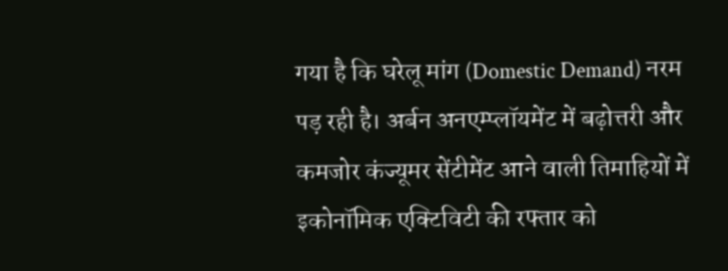गया है कि घरेलू मांग (Domestic Demand) नरम पड़ रही है। अर्बन अनएम्प्लॉयमेंट में बढ़ोत्तरी और कमजोर कंज्यूमर सेंटीमेंट आने वाली तिमाहियों में इकोनॉमिक एक्टिविटी की रफ्तार को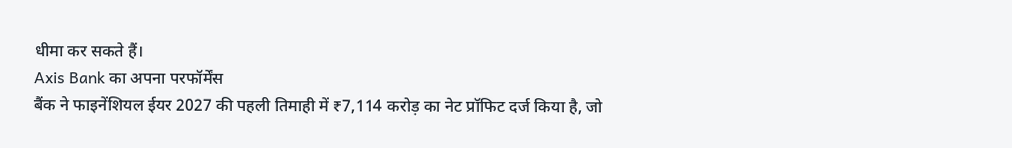धीमा कर सकते हैं।
Axis Bank का अपना परफॉर्मेंस
बैंक ने फाइनेंशियल ईयर 2027 की पहली तिमाही में ₹7,114 करोड़ का नेट प्रॉफिट दर्ज किया है, जो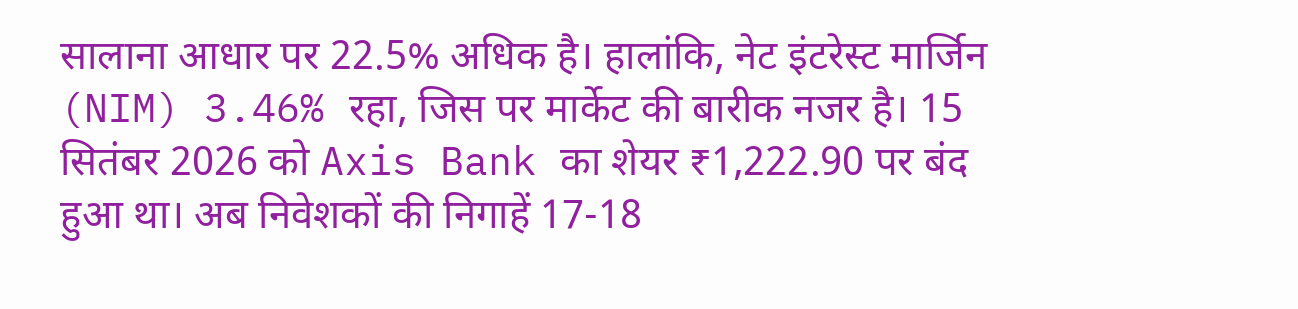सालाना आधार पर 22.5% अधिक है। हालांकि, नेट इंटरेस्ट मार्जिन (NIM) 3.46% रहा, जिस पर मार्केट की बारीक नजर है। 15 सितंबर 2026 को Axis Bank का शेयर ₹1,222.90 पर बंद हुआ था। अब निवेशकों की निगाहें 17-18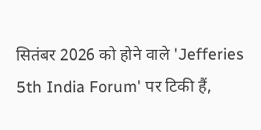सितंबर 2026 को होने वाले 'Jefferies 5th India Forum' पर टिकी हैं,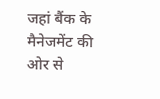जहां बैंक के मैनेजमेंट की ओर से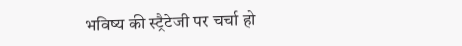भविष्य की स्ट्रैटेजी पर चर्चा हो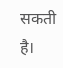सकती है।